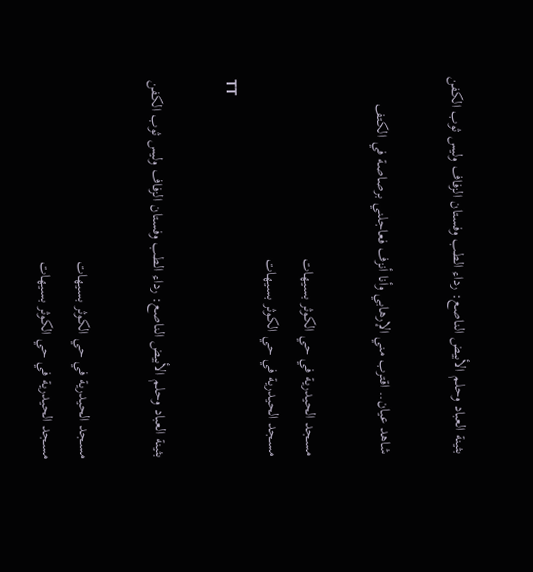بثينة العباد وحلم الأبيض الناصع: رداء الطب وفستان الزفاف وليس ثوب الكفن

شاهد عيان.. اقترب مني الإرهابي وأنا أنزف فعاجلني برصاصة في الكتف

مسجد الحيدرية في حي الكوثر بسيهات
مسجد الحيدرية في حي الكوثر بسيهات
TT

بثينة العباد وحلم الأبيض الناصع: رداء الطب وفستان الزفاف وليس ثوب الكفن

مسجد الحيدرية في حي الكوثر بسيهات
مسجد الحيدرية في حي الكوثر بسيهات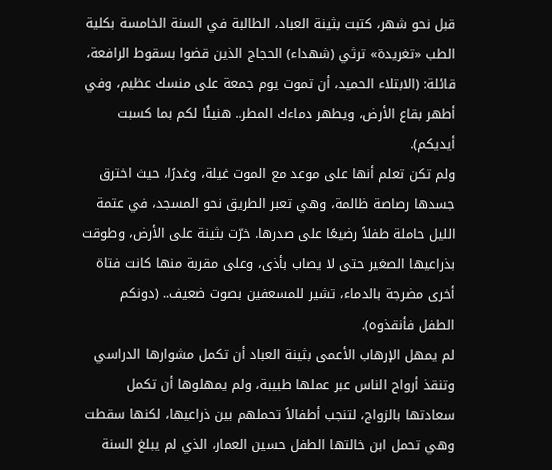قبل نحو شهر، كتبت بثينة العباد، الطالبة في السنة الخامسة بكلية الطب «تغريدة» ترثي (شهداء) الحجاج الذين قضوا بسقوط الرافعة، قائلة: (الابتلاء الحميد، أن تموت يوم جمعة على منسك عظيم، وفي أطهر بقاع الأرض، ويطهر دماءك المطر.. هنيئًا لكم بما كسبت أيديكم).
ولم تكن تعلم أنها على موعد مع الموت غيلة، وغدرًا، حيث اخترق جسدها رصاصة ظالمة، وهي تعبر الطريق نحو المسجد، في عتمة الليل حاملة طفلاً رضيعًا على صدرها. خرّت بثينة على الأرض، وطوقت بذراعيها الصغير حتى لا يصاب بأذى، وعلى مقربة منها كانت فتاة أخرى مضرجة بالدماء، تشير للمسعفين بصوت ضعيف.. (دونكم الطفل فأنقذوه).
لم يمهل الإرهاب الأعمى بثينة العباد أن تكمل مشوارها الدراسي وتنقذ أرواح الناس عبر عملها طبيبة، ولم يمهلوها أن تكمل سعادتها بالزواج، لتنجب أطفالاً تحملهم بين ذراعيها، لكنها سقطت وهي تحمل ابن خالتها الطفل حسين العمار، الذي لم يبلغ السنة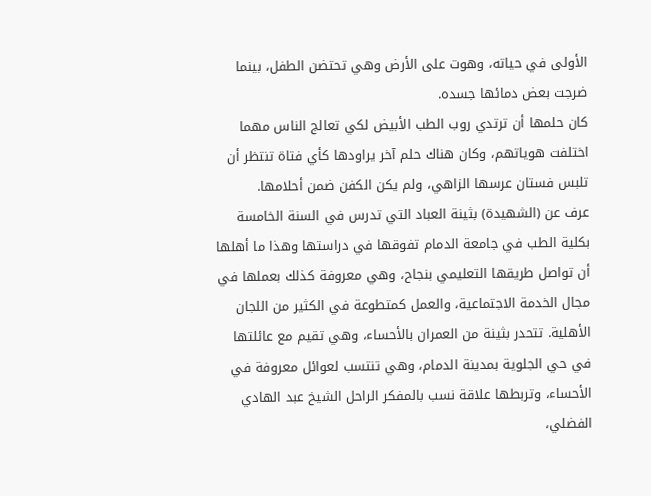الأولى في حياته، وهوت على الأرض وهي تحتضن الطفل، بينما ضرجت بعض دمائها جسده.
كان حلمها أن ترتدي روب الطب الأبيض لكي تعالج الناس مهما اختلفت هوياتهم، وكان هناك حلم آخر يراودها كأي فتاة تنتظر أن تلبس فستان عرسها الزاهي، ولم يكن الكفن ضمن أحلامها.
عرف عن (الشهيدة) بثينة العباد التي تدرس في السنة الخامسة بكلية الطب في جامعة الدمام تفوقها في دراستها وهذا ما أهلها أن تواصل طريقها التعليمي بنجاح، وهي معروفة كذلك بعملها في مجال الخدمة الاجتماعية، والعمل كمتطوعة في الكثير من اللجان الأهلية. تتحدر بثينة من العمران بالأحساء، وهي تقيم مع عائلتها في حي الجلوية بمدينة الدمام، وهي تنتسب لعوائل معروفة في الأحساء، وتربطها علاقة نسب بالمفكر الراحل الشيخ عبد الهادي الفضلي،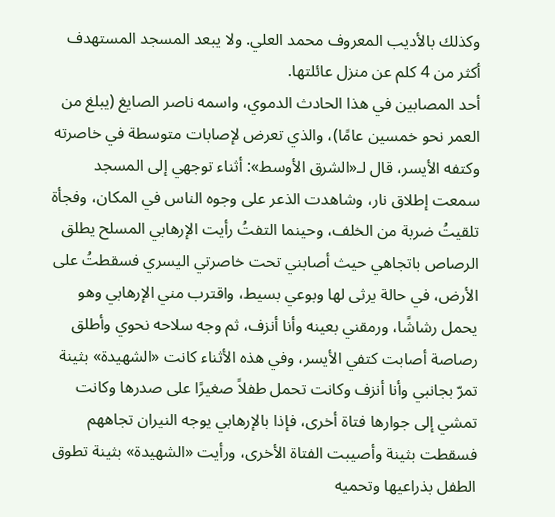وكذلك بالأديب المعروف محمد العلي. ولا يبعد المسجد المستهدف أكثر من 4 كلم عن منزل عائلتها.
أحد المصابين في هذا الحادث الدموي، واسمه ناصر الصايغ (يبلغ من العمر نحو خمسين عامًا)، والذي تعرض لإصابات متوسطة في خاصرته وكتفه الأيسر، قال لـ«الشرق الأوسط»: أثناء توجهي إلى المسجد سمعت إطلاق نار، وشاهدت الذعر على وجوه الناس في المكان، وفجأة تلقيتُ ضربة من الخلف، وحينما التفتُ رأيت الإرهابي المسلح يطلق الرصاص باتجاهي حيث أصابني تحت خاصرتي اليسري فسقطتُ على الأرض، في حالة يرثى لها وبوعي بسيط، واقترب مني الإرهابي وهو يحمل رشاشًا، ورمقني بعينه وأنا أنزف، ثم وجه سلاحه نحوي وأطلق رصاصة أصابت كتفي الأيسر، وفي هذه الأثناء كانت «الشهيدة» بثينة تمرّ بجانبي وأنا أنزف وكانت تحمل طفلاً صغيرًا على صدرها وكانت تمشي إلى جوارها فتاة أخرى، فإذا بالإرهابي يوجه النيران تجاههم فسقطت بثينة وأصيبت الفتاة الأخرى، ورأيت «الشهيدة» بثينة تطوق الطفل بذراعيها وتحميه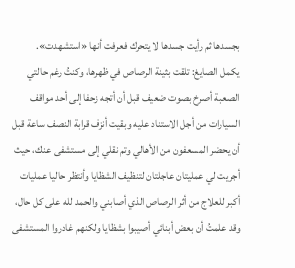بجسدها ثم رأيت جسدها لا يتحرك فعرفت أنها «استشهدت».
يكمل الصايغ: تلقت بثينة الرصاص في ظهرها، وكنتُ رغم حالتي الصعبة أصرخ بصوت ضعيف قبل أن أتجه زحفا إلى أحد مواقف السيارات من أجل الاستناد عليه وبقيت أنزف قرابة النصف ساعة قبل أن يحضر المسعفون من الأهالي وتم نقلي إلى مستشفى عنك، حيث أجريت لي عمليتان عاجلتان لتنظيف الشظايا وأنتظر حاليا عمليات أكبر للعلاج من أثر الرصاص الذي أصابني والحمد لله على كل حال، وقد علمتُ أن بعض أبنائي أصيبوا بشظايا ولكنهم غادروا المستشفى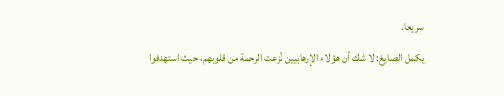سريعا.
يكمل الصايغ: لا شك أن هؤلاء الإرهابيين نُزعت الرحمة من قلوبهم، حيث استهدفوا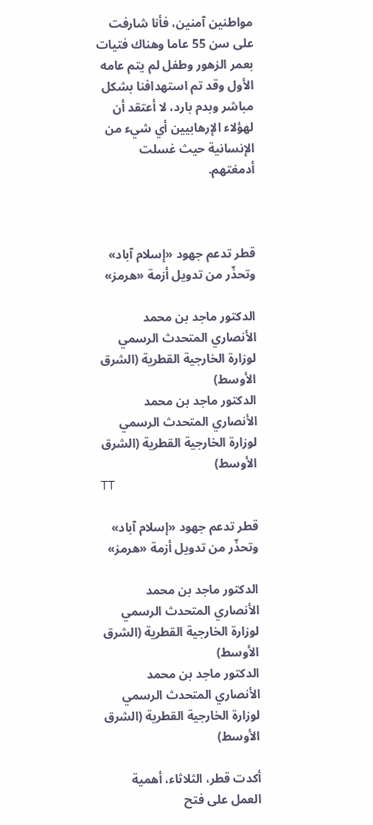مواطنين آمنين، فأنا شارفت على سن 55 عاما وهناك فتيات بعمر الزهور وطفل لم يتم عامه الأول وقد تم استهدافنا بشكل مباشر وبدم بارد، لا أعتقد أن لهؤلاء الإرهابيين أي شيء من الإنسانية حيث غسلت أدمغتهم.



قطر تدعم جهود «إسلام آباد» وتحذّر من تدويل أزمة «هرمز»

الدكتور ماجد بن محمد الأنصاري المتحدث الرسمي لوزارة الخارجية القطرية (الشرق الأوسط)
الدكتور ماجد بن محمد الأنصاري المتحدث الرسمي لوزارة الخارجية القطرية (الشرق الأوسط)
TT

قطر تدعم جهود «إسلام آباد» وتحذّر من تدويل أزمة «هرمز»

الدكتور ماجد بن محمد الأنصاري المتحدث الرسمي لوزارة الخارجية القطرية (الشرق الأوسط)
الدكتور ماجد بن محمد الأنصاري المتحدث الرسمي لوزارة الخارجية القطرية (الشرق الأوسط)

أكدت قطر، الثلاثاء، أهمية العمل على فتح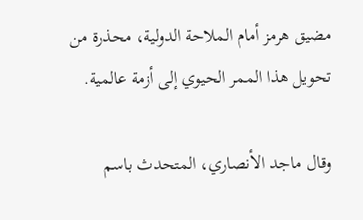مضيق هرمز أمام الملاحة الدولية، محذرة من تحويل هذا الممر الحيوي إلى أزمة عالمية.

وقال ماجد الأنصاري، المتحدث باسم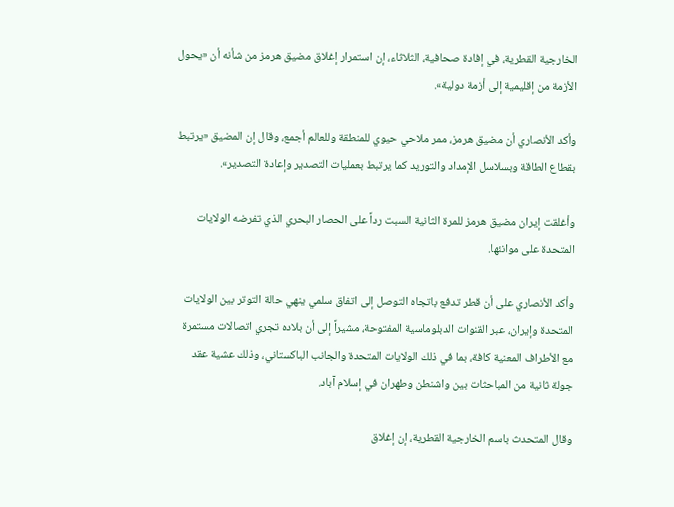الخارجية القطرية، في إفادة صحافية، الثلاثاء، إن استمرار إغلاق مضيق هرمز من شأنه أن «يحول الأزمة من إقليمية إلى أزمة دولية».

وأكد الأنصاري أن مضيق هرمز، ممر ملاحي حيوي للمنطقة وللعالم أجمع، وقال إن المضيق «يرتبط بقطاع الطاقة وبسلاسل الإمداد والتوريد كما يرتبط بعمليات التصدير وإعادة التصدير».

وأغلقت إيران مضيق هرمز للمرة الثانية السبت رداً على الحصار البحري الذي تفرضه الولايات المتحدة على موانئها.

وأكد الأنصاري على أن قطر تدفع باتجاه التوصل إلى اتفاق سلمي ينهي حالة التوتر بين الولايات المتحدة وإيران، عبر القنوات الدبلوماسية المفتوحة، مشيراً إلى أن بلاده تجري اتصالات مستمرة مع الأطراف المعنية كافة، بما في ذلك الولايات المتحدة والجانب الباكستاني، وذلك عشية عقد جولة ثانية من المباحثات بين واشنطن وطهران في إسلام آباد.

وقال المتحدث باسم الخارجية القطرية، إن إغلاق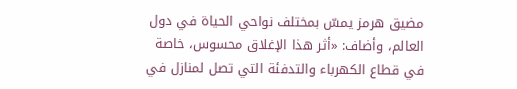مضيق هرمز يمسّ بمختلف نواحي الحياة في دول العالم، وأضاف: «أثر هذا الإغلاق محسوس، خاصة في قطاع الكهرباء والتدفئة التي تصل لمنازل في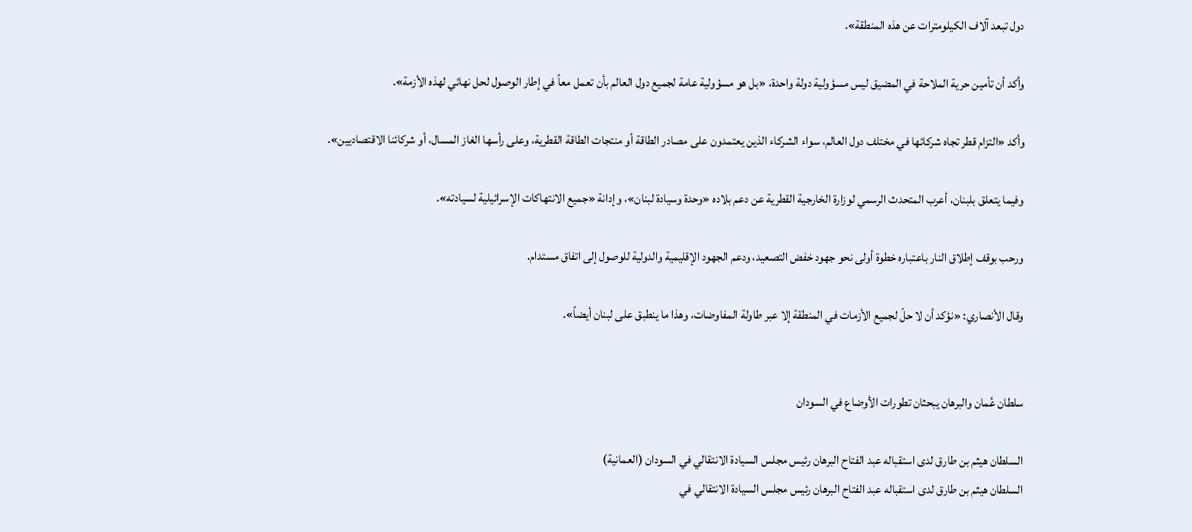دول تبعد آلاف الكيلومترات عن هذه المنطقة».

وأكد أن تأمين حرية الملاحة في المضيق ليس مسؤولية دولة واحدة، «بل هو مسؤولية عامة لجميع دول العالم بأن تعمل معاً في إطار الوصول لحل نهائي لهذه الأزمة».

وأكد «التزام قطر تجاه شركائها في مختلف دول العالم، سواء الشركاء الذين يعتمدون على مصادر الطاقة أو منتجات الطاقة القطرية، وعلى رأسها الغاز المسال، أو شركائنا الاقتصاديين».

وفيما يتعلق بلبنان، أعرب المتحدث الرسمي لوزارة الخارجية القطرية عن دعم بلاده «وحدة وسيادة لبنان»، وإدانة «جميع الانتهاكات الإسرائيلية لسيادته».

ورحب بوقف إطلاق النار باعتباره خطوة أولى نحو جهود خفض التصعيد، ودعم الجهود الإقليمية والدولية للوصول إلى اتفاق مستدام.

وقال الأنصاري: «نؤكد أن لا حلّ لجميع الأزمات في المنطقة إلا عبر طاولة المفاوضات، وهذا ما ينطبق على لبنان أيضاً».


سلطان عُمان والبرهان يبحثان تطورات الأوضاع في السودان

السلطان هيثم بن طارق لدى استقباله عبد الفتاح البرهان رئيس مجلس السيادة الانتقالي في السودان (العمانية)
السلطان هيثم بن طارق لدى استقباله عبد الفتاح البرهان رئيس مجلس السيادة الانتقالي في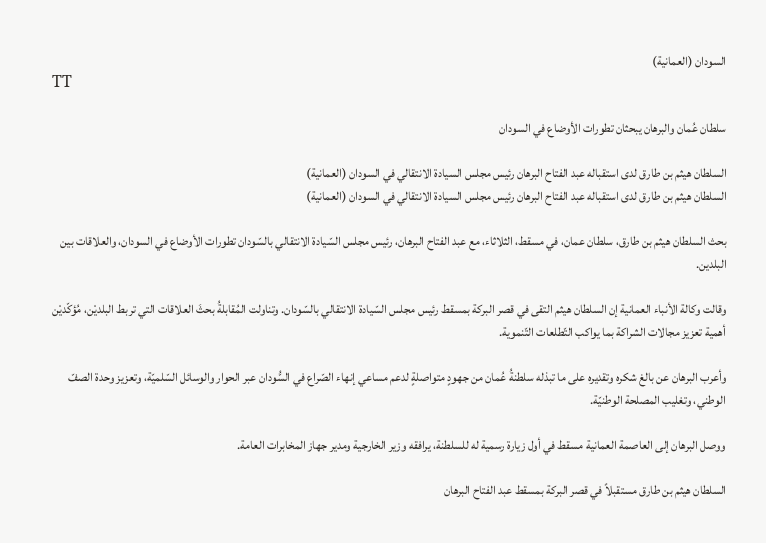السودان (العمانية)
TT

سلطان عُمان والبرهان يبحثان تطورات الأوضاع في السودان

السلطان هيثم بن طارق لدى استقباله عبد الفتاح البرهان رئيس مجلس السيادة الانتقالي في السودان (العمانية)
السلطان هيثم بن طارق لدى استقباله عبد الفتاح البرهان رئيس مجلس السيادة الانتقالي في السودان (العمانية)

بحث السلطان هيثم بن طارق، سلطان عمان، في مسقط، الثلاثاء، مع عبد الفتاح البرهان، رئيس مجلس السّيادة الانتقالي بالسّودان تطورات الأوضاع في السودان، والعلاقات بين البلدين.

وقالت وكالة الأنباء العمانية إن السلطان هيثم التقى في قصر البركة بمسقط رئيس مجلس السّيادة الانتقالي بالسّودان. وتناولت المُقابلةُ بحثَ العلاقات التي تربط البلديْن، مُؤكّديْن أهمية تعزيز مجالات الشراكة بما يواكب التّطلعات التّنموية.

وأعرب البرهان عن بالغ شكره وتقديره على ما تبذله سلطنةُ عُمان من جهودٍ متواصلةٍ لدعم مساعي إنهاء الصّراع في السُّودان عبر الحوار والوسائل السّلميّة، وتعزيز وحدة الصفّ الوطني، وتغليب المصلحة الوطنيّة.

ووصل البرهان إلى العاصمة العمانية مسقط في أول زيارة رسمية له للسلطنة، يرافقه وزير الخارجية ومدير جهاز المخابرات العامة.

السلطان هيثم بن طارق مستقبلاً في قصر البركة بمسقط عبد الفتاح البرهان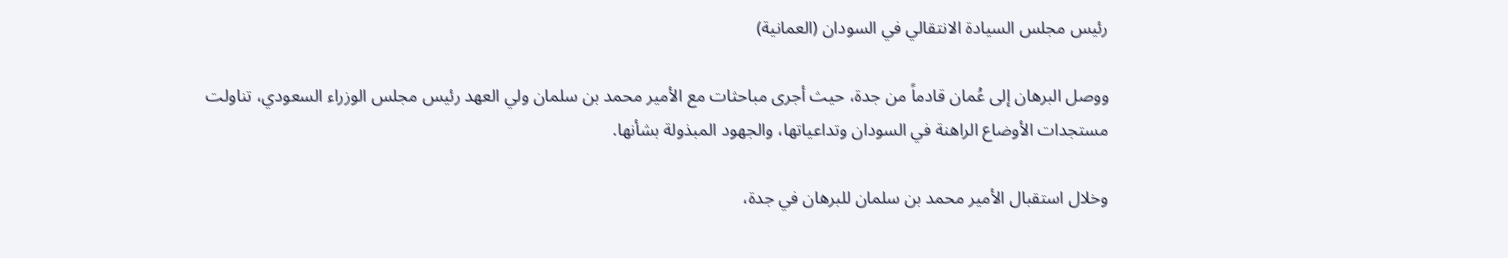رئيس مجلس السيادة الانتقالي في السودان (العمانية)

ووصل البرهان إلى عُمان قادماً من جدة، حيث أجرى مباحثات مع الأمير محمد بن سلمان ولي العهد رئيس مجلس الوزراء السعودي، تناولت مستجدات الأوضاع الراهنة في السودان وتداعياتها، والجهود المبذولة بشأنها.

وخلال استقبال الأمير محمد بن سلمان للبرهان في جدة،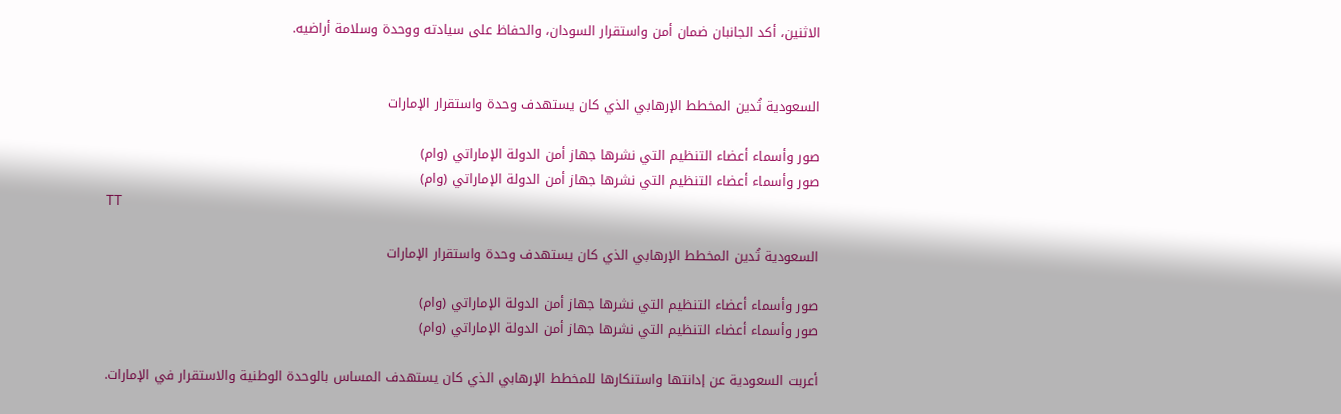الاثنين، أكد الجانبان ضمان أمن واستقرار السودان، والحفاظ على سيادته ووحدة وسلامة أراضيه.


السعودية تُدين المخطط الإرهابي الذي كان يستهدف وحدة واستقرار الإمارات

صور وأسماء أعضاء التنظيم التي نشرها جهاز أمن الدولة الإماراتي (وام)
صور وأسماء أعضاء التنظيم التي نشرها جهاز أمن الدولة الإماراتي (وام)
TT

السعودية تُدين المخطط الإرهابي الذي كان يستهدف وحدة واستقرار الإمارات

صور وأسماء أعضاء التنظيم التي نشرها جهاز أمن الدولة الإماراتي (وام)
صور وأسماء أعضاء التنظيم التي نشرها جهاز أمن الدولة الإماراتي (وام)

أعربت السعودية عن إدانتها واستنكارها للمخطط الإرهابي الذي كان يستهدف المساس بالوحدة الوطنية والاستقرار في الإمارات.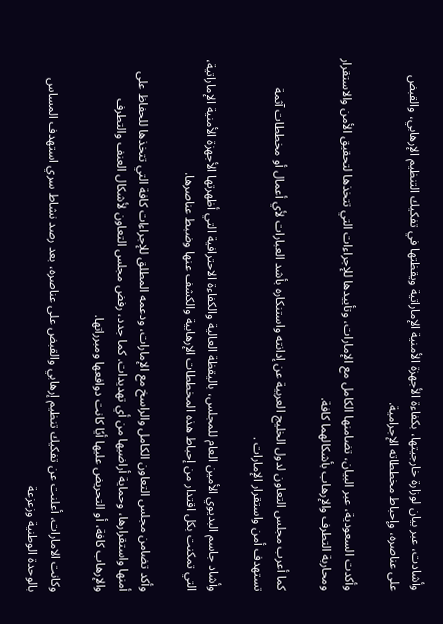وأشادت، عبر بيان لوزارة خارجيتها، بكفاءة الأجهزة الأمنية الإماراتية ويقظتها في تفكيك التنظيم الإرهابي، والقبض على عناصره، وإحباط مخططاته الإجرامية.

وأكدت السعودية، عبر البيان، تضامنها الكامل مع الإمارات، وتأييدها للإجراءات التي تتخذها لتحقيق الأمن والاستقرار ومحاربة التطرف والإرهاب بأشكالهما كافة.

كما أعرب مجلس التعاون لدول الخليج العربية عن إدانته واستنكاره بأشد العبارات لأي أعمال أو مخططات آثمة تستهدف أمن واستقرار الإمارات .

وأشاد جاسم البديوي الأمين العام للمجلس، باليقظة العالية والكفاءة الاحترافية التي أظهرتها الأجهزة الأمنية الإماراتية، التي تمكنت بكل اقتدار من إحباط هذه المخططات الإرهابية والكشف عنها وضبط عناصرها.

وأكد تضامن مجلس التعاون الكامل والراسخ مع الإمارات، ودعمه المطلق للإجراءات كافة التي تتخذها للحفاظ على أمنها واستقرارها، وحماية أراضيها من أي تهديدات. كما جدد، رفض مجلس التعاون لأشكال العنف والتطرف والإرهاب كافة، أو التحريض عليها أيًا كانت دوافعها ومبرراتها.

وكانت الامارات، أعلنت عن تفكيك تنظيم إرهابي والقبض على عناصره، بعد رصد نشاط سري استهدف المساس بالوحدة الوطنية وزعزعة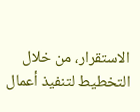الاستقرار، من خلال التخطيط لتنفيذ أعمال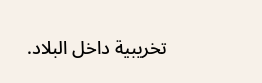تخريبية داخل البلاد.